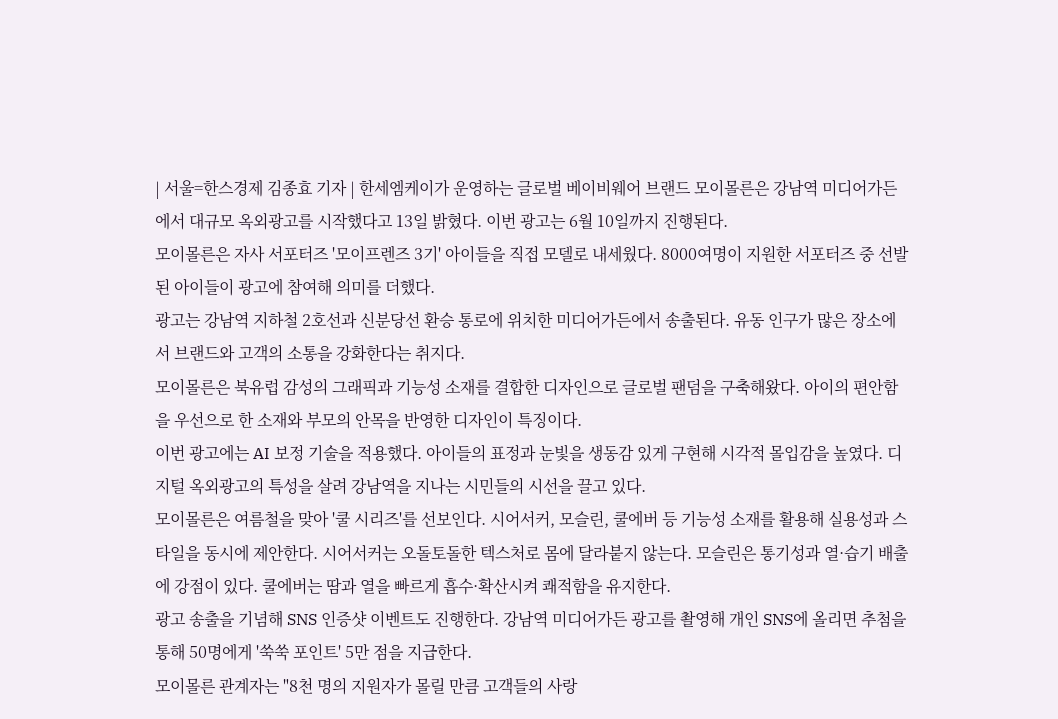| 서울=한스경제 김종효 기자 | 한세엠케이가 운영하는 글로벌 베이비웨어 브랜드 모이몰른은 강남역 미디어가든에서 대규모 옥외광고를 시작했다고 13일 밝혔다. 이번 광고는 6월 10일까지 진행된다.
모이몰른은 자사 서포터즈 '모이프렌즈 3기' 아이들을 직접 모델로 내세웠다. 8000여명이 지원한 서포터즈 중 선발된 아이들이 광고에 참여해 의미를 더했다.
광고는 강남역 지하철 2호선과 신분당선 환승 통로에 위치한 미디어가든에서 송출된다. 유동 인구가 많은 장소에서 브랜드와 고객의 소통을 강화한다는 취지다.
모이몰른은 북유럽 감성의 그래픽과 기능성 소재를 결합한 디자인으로 글로벌 팬덤을 구축해왔다. 아이의 편안함을 우선으로 한 소재와 부모의 안목을 반영한 디자인이 특징이다.
이번 광고에는 AI 보정 기술을 적용했다. 아이들의 표정과 눈빛을 생동감 있게 구현해 시각적 몰입감을 높였다. 디지털 옥외광고의 특성을 살려 강남역을 지나는 시민들의 시선을 끌고 있다.
모이몰른은 여름철을 맞아 '쿨 시리즈'를 선보인다. 시어서커, 모슬린, 쿨에버 등 기능성 소재를 활용해 실용성과 스타일을 동시에 제안한다. 시어서커는 오돌토돌한 텍스처로 몸에 달라붙지 않는다. 모슬린은 통기성과 열·습기 배출에 강점이 있다. 쿨에버는 땀과 열을 빠르게 흡수·확산시켜 쾌적함을 유지한다.
광고 송출을 기념해 SNS 인증샷 이벤트도 진행한다. 강남역 미디어가든 광고를 촬영해 개인 SNS에 올리면 추첨을 통해 50명에게 '쑥쑥 포인트' 5만 점을 지급한다.
모이몰른 관계자는 "8천 명의 지원자가 몰릴 만큼 고객들의 사랑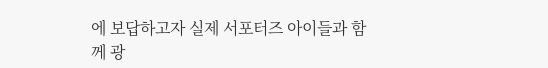에 보답하고자 실제 서포터즈 아이들과 함께 광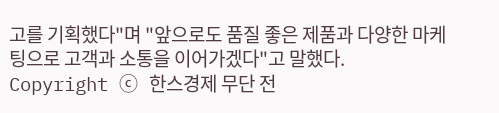고를 기획했다"며 "앞으로도 품질 좋은 제품과 다양한 마케팅으로 고객과 소통을 이어가겠다"고 말했다.
Copyright ⓒ 한스경제 무단 전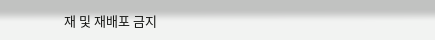재 및 재배포 금지